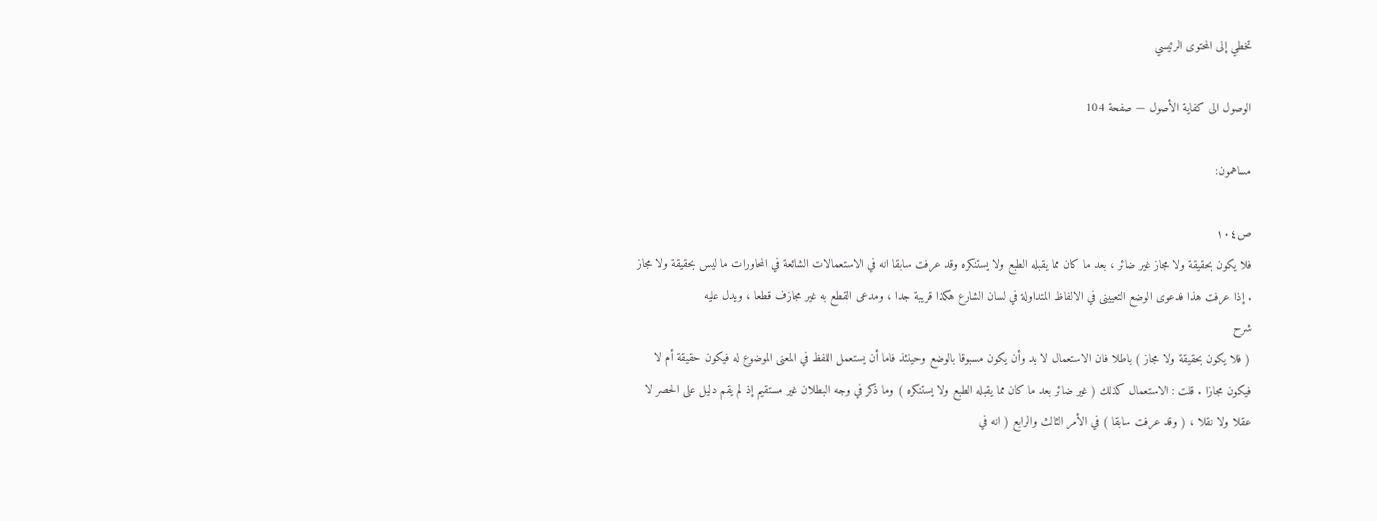تخطي إلى المحتوى الرئيسي

الوصول الى كفاية الأصول — صفحة 104

مساهمون:

ص١٠٤
فلا يكون بحقيقة ولا مجاز غير ضائر ، بعد ما كان مما يقبله الطبع ولا يستنكره وقد عرفت سابقا انه في الاستعمالات الشائعة في المحاورات ما ليس بحقيقة ولا مجاز . إذا عرفت هذا فدعوى الوضع التعيينى في الالفاظ المتداولة في لسان الشارع هكذا قريبة جدا ، ومدعى القطع به غير مجازف قطعا ، ويدل عليه
شرح
( فلا يكون بحقيقة ولا مجاز ) باطلا فان الاستعمال لا بد وأن يكون مسبوقا بالوضع وحينئذ فاما أن يستعمل اللفظ في المعنى الموضوع له فيكون حقيقة أم لا فيكون مجازا . قلت : الاستعمال كذلك ( غير ضائر بعد ما كان مما يقبله الطبع ولا يستنكره ) وما ذكر في وجه البطلان غير مستقيم إذ لم يقم دليل على الحصر لا عقلا ولا نقلا ، ( وقد عرفت سابقا ) في الأمر الثالث والرابع ( انه في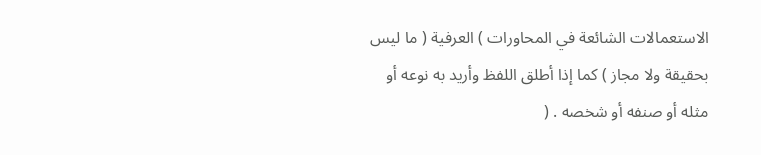الاستعمالات الشائعة في المحاورات ) العرفية ( ما ليس بحقيقة ولا مجاز ) كما إذا أطلق اللفظ وأريد به نوعه أو مثله أو صنفه أو شخصه . (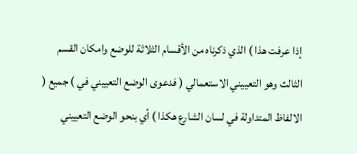إذا عرفت هذا ) الذي ذكرناه من الأقسام الثلاثة للوضع وامكان القسم الثالث وهو التعييني الاستعمالي ( فدعوى الوضع التعييني في ) جميع ( الالفاظ المتداولة في لسان الشارع هكذا ) أي بنحو الوضع التعييني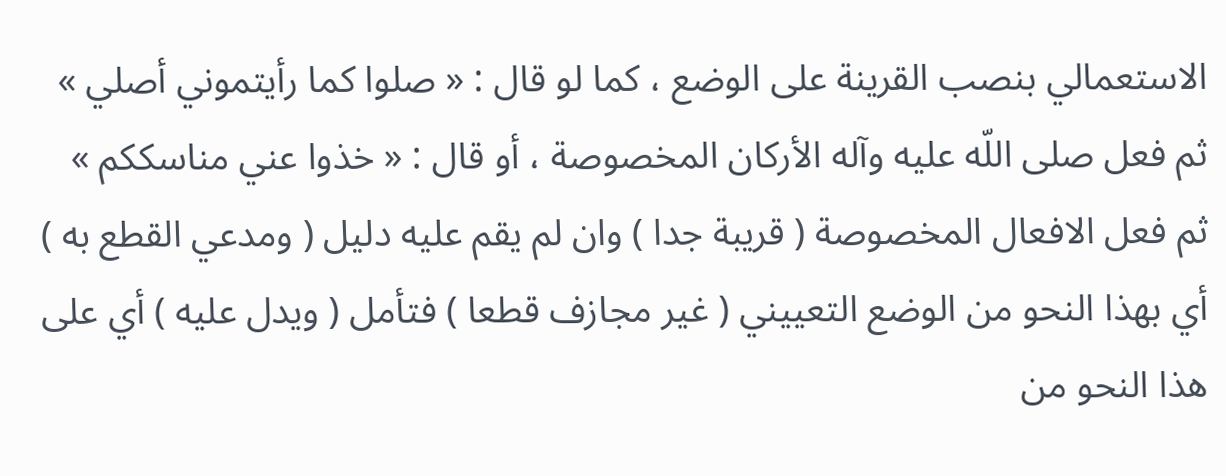الاستعمالي بنصب القرينة على الوضع ، كما لو قال : « صلوا كما رأيتموني أصلي » ثم فعل صلى اللّه عليه وآله الأركان المخصوصة ، أو قال : « خذوا عني مناسككم » ثم فعل الافعال المخصوصة ( قريبة جدا ) وان لم يقم عليه دليل ( ومدعي القطع به ) أي بهذا النحو من الوضع التعييني ( غير مجازف قطعا ) فتأمل ( ويدل عليه ) أي على هذا النحو من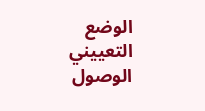الوضع التعييني
الوصول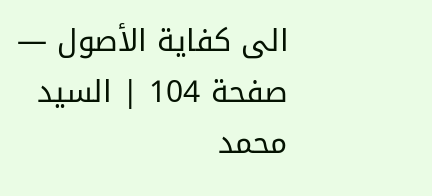الى كفاية الأصول — صفحة 104 | السيد محمد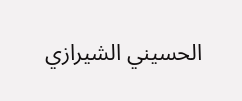الحسيني الشيرازي